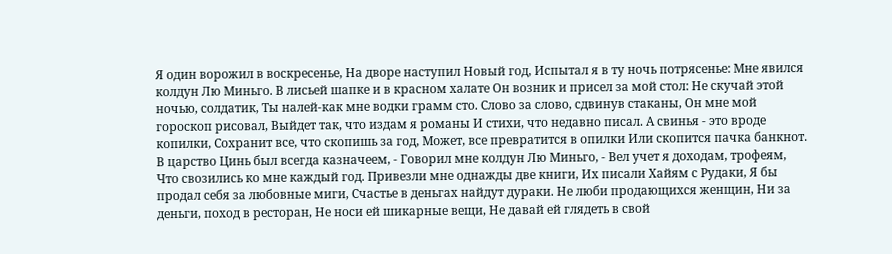Я один ворожил в воскресенье, На дворе наступил Новый год, Испытал я в ту ночь потрясенье: Мне явился колдун Лю Миньго. В лисьей шапке и в красном халате Он возник и присел за мой стол: Не скучай этой ночью, солдатик, Ты налей-как мне водки грамм сто. Слово за слово, сдвинув стаканы, Он мне мой гороскоп рисовал, Выйдет так, что издам я романы И стихи, что недавно писал. А свинья - это вроде копилки, Сохранит все, что скопишь за год, Может, все превратится в опилки Или скопится пачка банкнот. В царство Цинь был всегда казначеем, - Говорил мне колдун Лю Миньго, - Вел учет я доходам, трофеям, Что свозились ко мне каждый год. Привезли мне однажды две книги, Их писали Хайям с Рудаки, Я бы продал себя за любовные миги, Счастье в деньгах найдут дураки. Не люби продающихся женщин, Ни за деньги, поход в ресторан, Не носи ей шикарные вещи, Не давай ей глядеть в свой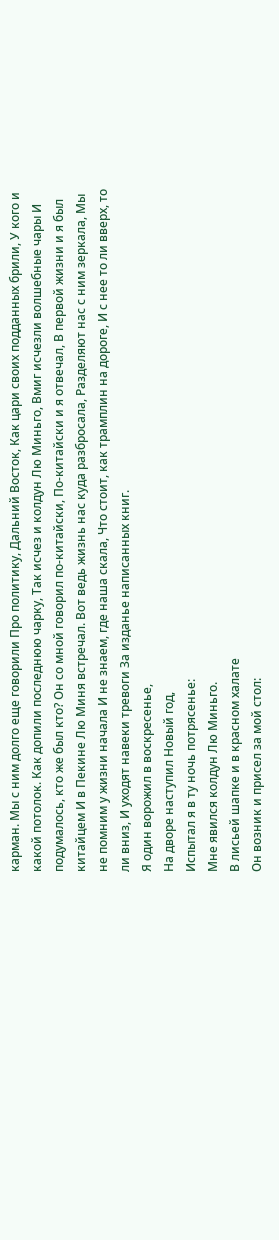карман. Мы с ним долго еще говорили Про политику, Дальний Восток, Как цари своих подданных брили, У кого и какой потолок. Как допили последнюю чарку, Так исчез и колдун Лю Миньго, Вмиг исчезли волшебные чары И подумалось, кто же был кто? Он со мной говорил по-китайски, По-китайски и я отвечал, В первой жизни и я был китайцем И в Пекине Лю Миня встречал. Вот ведь жизнь нас куда разбросала, Разделяют нас с ним зеркала, Мы не помним у жизни начала И не знаем, где наша скала, Что стоит, как трамплин на дороге, И с нее то ли вверх, то ли вниз, И уходят навеки тревоги За изданье написанных книг.
Я один ворожил в воскресенье,
На дворе наступил Новый год,
Испытал я в ту ночь потрясенье:
Мне явился колдун Лю Миньго.
В лисьей шапке и в красном халате
Он возник и присел за мой стол: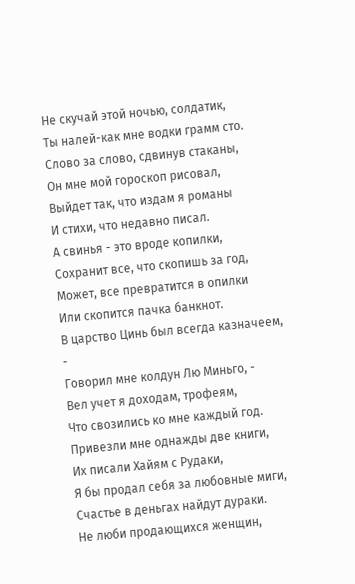Не скучай этой ночью, солдатик,
Ты налей-как мне водки грамм сто.
Слово за слово, сдвинув стаканы,
Он мне мой гороскоп рисовал,
Выйдет так, что издам я романы
И стихи, что недавно писал.
А свинья - это вроде копилки,
Сохранит все, что скопишь за год,
Может, все превратится в опилки
Или скопится пачка банкнот.
В царство Цинь был всегда казначеем, -
Говорил мне колдун Лю Миньго, -
Вел учет я доходам, трофеям,
Что свозились ко мне каждый год.
Привезли мне однажды две книги,
Их писали Хайям с Рудаки,
Я бы продал себя за любовные миги,
Счастье в деньгах найдут дураки.
Не люби продающихся женщин,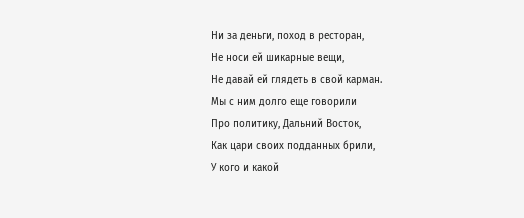Ни за деньги, поход в ресторан,
Не носи ей шикарные вещи,
Не давай ей глядеть в свой карман.
Мы с ним долго еще говорили
Про политику, Дальний Восток,
Как цари своих подданных брили,
У кого и какой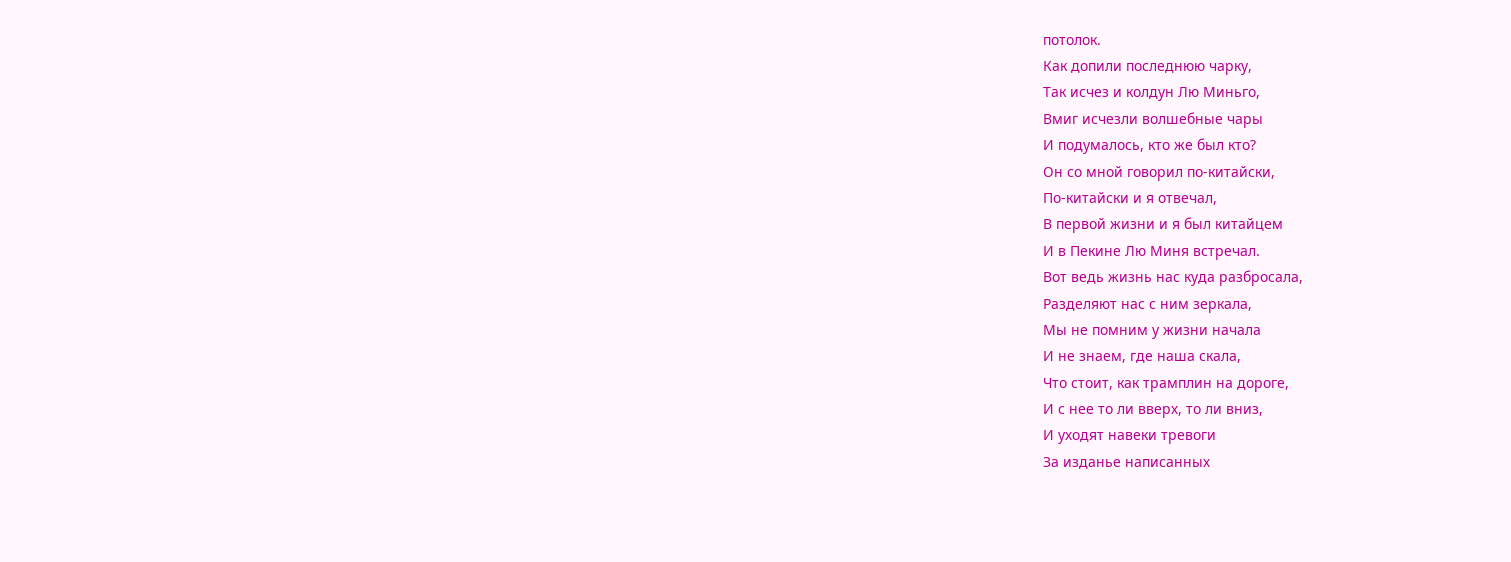потолок.
Как допили последнюю чарку,
Так исчез и колдун Лю Миньго,
Вмиг исчезли волшебные чары
И подумалось, кто же был кто?
Он со мной говорил по-китайски,
По-китайски и я отвечал,
В первой жизни и я был китайцем
И в Пекине Лю Миня встречал.
Вот ведь жизнь нас куда разбросала,
Разделяют нас с ним зеркала,
Мы не помним у жизни начала
И не знаем, где наша скала,
Что стоит, как трамплин на дороге,
И с нее то ли вверх, то ли вниз,
И уходят навеки тревоги
За изданье написанных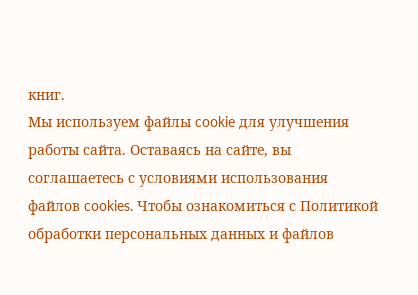книг.
Мы используем файлы cookie для улучшения работы сайта. Оставаясь на сайте, вы соглашаетесь с условиями использования файлов cookies. Чтобы ознакомиться с Политикой обработки персональных данных и файлов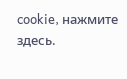cookie, нажмите здесь.